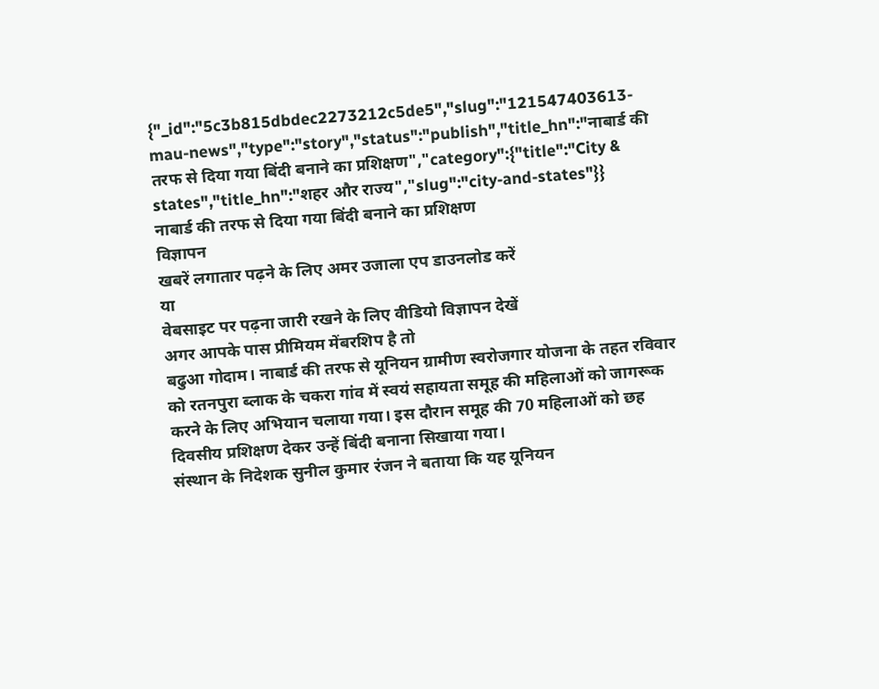{"_id":"5c3b815dbdec2273212c5de5","slug":"121547403613-mau-news","type":"story","status":"publish","title_hn":"नाबार्ड की तरफ से दिया गया बिंदी बनाने का प्रशिक्षण","category":{"title":"City & states","title_hn":"शहर और राज्य","slug":"city-and-states"}}
नाबार्ड की तरफ से दिया गया बिंदी बनाने का प्रशिक्षण
विज्ञापन
खबरें लगातार पढ़ने के लिए अमर उजाला एप डाउनलोड करें
या
वेबसाइट पर पढ़ना जारी रखने के लिए वीडियो विज्ञापन देखें
अगर आपके पास प्रीमियम मेंबरशिप है तो
बढुआ गोदाम। नाबार्ड की तरफ से यूनियन ग्रामीण स्वरोजगार योजना के तहत रविवार को रतनपुरा ब्लाक के चकरा गांव में स्वयं सहायता समूह की महिलाओं को जागरूक करने के लिए अभियान चलाया गया। इस दौरान समूह की 70 महिलाओं को छह दिवसीय प्रशिक्षण देकर उन्हें बिंदी बनाना सिखाया गया।
संस्थान के निदेशक सुनील कुमार रंजन ने बताया कि यह यूनियन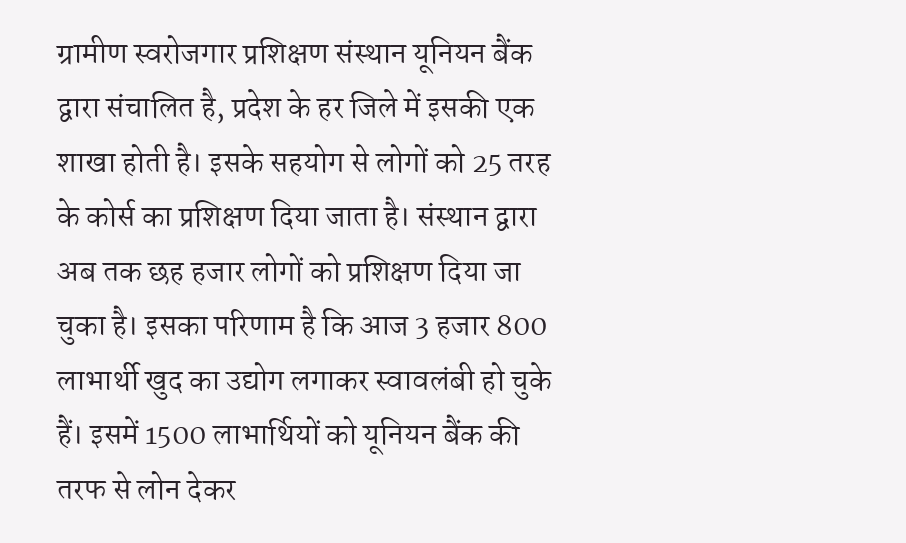ग्रामीण स्वरोजगार प्रशिक्षण संस्थान यूनियन बैंक द्वारा संचालित है, प्रदेश के हर जिले में इसकी एक शाखा होती है। इसके सहयोग से लोगों को 25 तरह के कोर्स का प्रशिक्षण दिया जाता है। संस्थान द्वारा अब तक छह हजार लोगों को प्रशिक्षण दिया जा चुका है। इसका परिणाम है कि आज 3 हजार 800 लाभार्थी खुद का उद्योग लगाकर स्वावलंबी हो चुके हैं। इसमें 1500 लाभार्थियों को यूनियन बैंक की तरफ से लोन देकर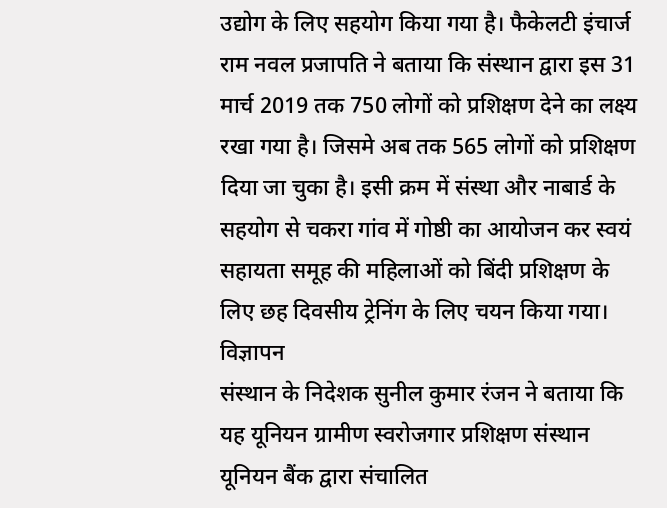उद्योग के लिए सहयोग किया गया है। फैकेलटी इंचार्ज राम नवल प्रजापति ने बताया कि संस्थान द्वारा इस 31 मार्च 2019 तक 750 लोगों को प्रशिक्षण देने का लक्ष्य रखा गया है। जिसमे अब तक 565 लोगों को प्रशिक्षण दिया जा चुका है। इसी क्रम में संस्था और नाबार्ड के सहयोग से चकरा गांव में गोष्ठी का आयोजन कर स्वयं सहायता समूह की महिलाओं को बिंदी प्रशिक्षण के लिए छह दिवसीय ट्रेनिंग के लिए चयन किया गया।
विज्ञापन
संस्थान के निदेशक सुनील कुमार रंजन ने बताया कि यह यूनियन ग्रामीण स्वरोजगार प्रशिक्षण संस्थान यूनियन बैंक द्वारा संचालित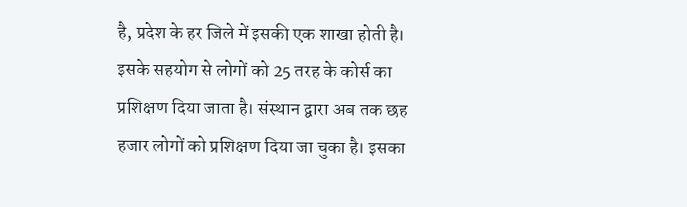है, प्रदेश के हर जिले में इसकी एक शाखा होती है। इसके सहयोग से लोगों को 25 तरह के कोर्स का प्रशिक्षण दिया जाता है। संस्थान द्वारा अब तक छह हजार लोगों को प्रशिक्षण दिया जा चुका है। इसका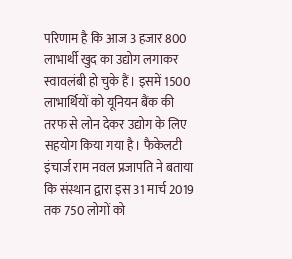परिणाम है कि आज 3 हजार 800 लाभार्थी खुद का उद्योग लगाकर स्वावलंबी हो चुके हैं। इसमें 1500 लाभार्थियों को यूनियन बैंक की तरफ से लोन देकर उद्योग के लिए सहयोग किया गया है। फैकेलटी इंचार्ज राम नवल प्रजापति ने बताया कि संस्थान द्वारा इस 31 मार्च 2019 तक 750 लोगों को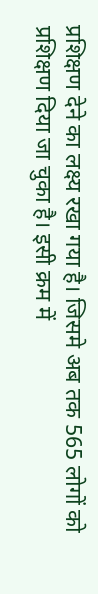प्रशिक्षण देने का लक्ष्य रखा गया है। जिसमे अब तक 565 लोगों को प्रशिक्षण दिया जा चुका है। इसी क्रम में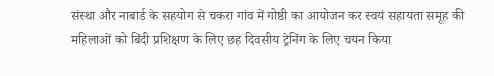संस्था और नाबार्ड के सहयोग से चकरा गांव में गोष्ठी का आयोजन कर स्वयं सहायता समूह की महिलाओं को बिंदी प्रशिक्षण के लिए छह दिवसीय ट्रेनिंग के लिए चयन किया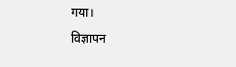गया।
विज्ञापन